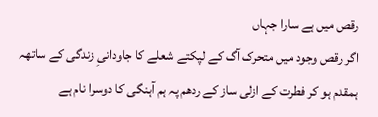رقص میں ہے سارا جہاں
اگر رقص وجود میں متحرک آگ کے لپکتے شعلے کا جاودانیِ زندگی کے ساتھہ ہمقدم ہو کر فطرت کے ازلی ساز کے ردھم پہ ہم آہنگی کا دوسرا نام ہے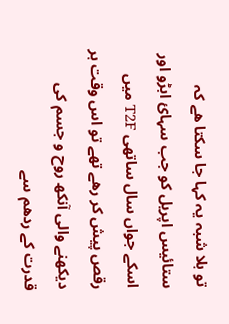تو بلا شبہ یہ کہا جا سکتا ھے کہ ستائیس اپریل کو جب سہائ ابڑو اور اسکے جواں سال ساتھی T2F میں رقص پیش کر رھے تھے تو اس وقت ہر دیکھنے والی آنکھ روح و جسم کی قدرت کے ردھم سے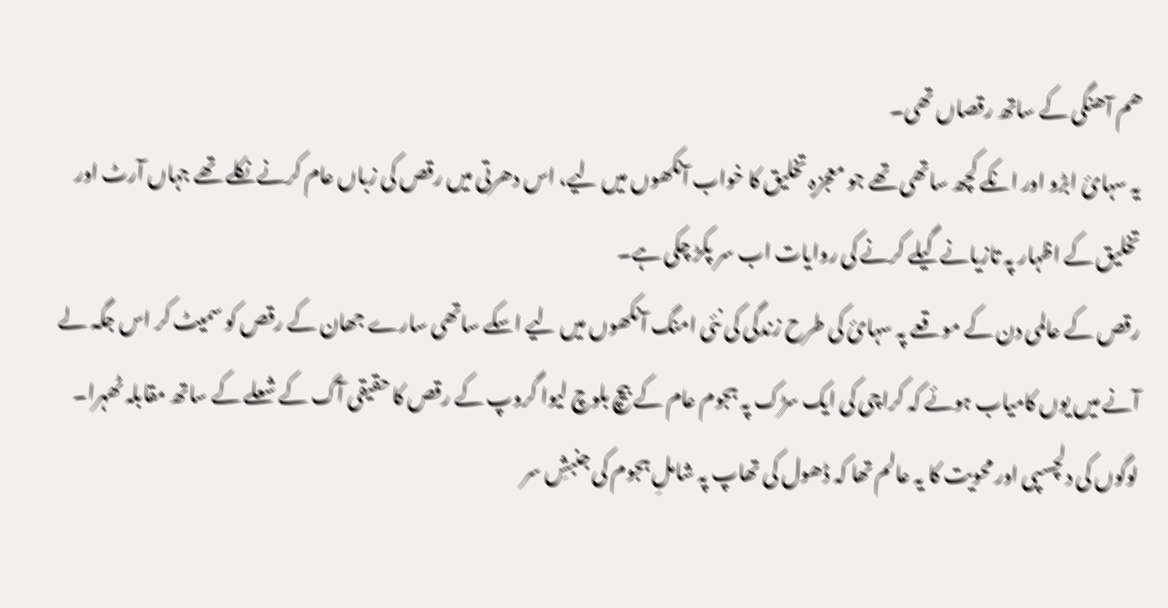ھم آھنگی کے ساتھ رقصاں تھی۔
یہ سہائ ابڑو اور انکے کچھ ساتھی تھے جو معجزہِ تخلیق کا خواب آنکھوں میں لیے، اس دھرتی میں رقص کی زباں عام کرنے نکلے تھے جہاں آرٹ اور تخلیق کے اظہار پہ تازیانے گیلے کرنے کی روایات اب سر پکڑ چکی ہے۔
رقص کے عالمی دن کے موقعے پہ سہائ کی طرح زندگی کی نئی امنگ آنکھوں میں لیے اسکے ساتھی سارے جھان کے رقص کو سمیٹ کر اس جگہ لے آنے میں یوں کامیاب ہوئے کہ کراچی کی ایک سڑک پہ ہجوم عام کے بیچ بلوچ لیوا گروپ کے رقص کا حقیقی آگ کے شعلے کے ساتھ مقابلہ ٹھہرا۔
لوگوں کی دلچسپی اور محویت کا یہ عالم تھا کہ ڈھول کی تھاپ پہ شاملِ ہجوم کی جنبشِ سر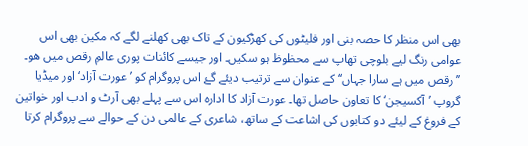بھی اس منظر کا حصہ بنی اور فلیٹوں کی کھڑکیون کے تاک بھی کھلنے لگے کہ مکین بھی اس عوامی رنگ لیے بلوچی تھاپ سے محظوظ ہو سکیں۔ اور جیسے کائنات پوری عالمِ رقص میں ھو۔
’’رقص میں ہے سارا جہاں‘‘ کے عنوان سے ترتیب دیئے گۓ اس پروگرام کو ’عورت آزاد‘ اور میڈیا گروپ ’آکسیجن‘ کا تعاون حاصل تھا۔ عورت آزاد کا ادارہ اس سے پہلے بھی آرٹ و ادب اور خواتین کے فروغ کے لیئے دو کتابوں کی اشاعت کے ساتھ، شاعری کے عالمی دن کے حوالے سے پروگرام کرتا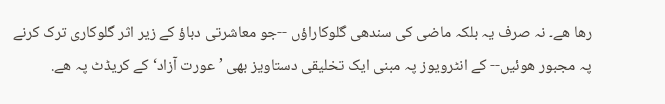رھا ھے۔ نہ صرف یہ بلکہ ماضی کی سندھی گلوکاراؤں --جو معاشرتی دباؤ کے زیر اثر گلوکاری ترک کرنے پہ مجبور ھوئیں-- کے انٹرویوز پہ مبنی ایک تخلیقی دستاویز بھی ’عورت آزاد‘ کے کریڈٹ پہ ھے.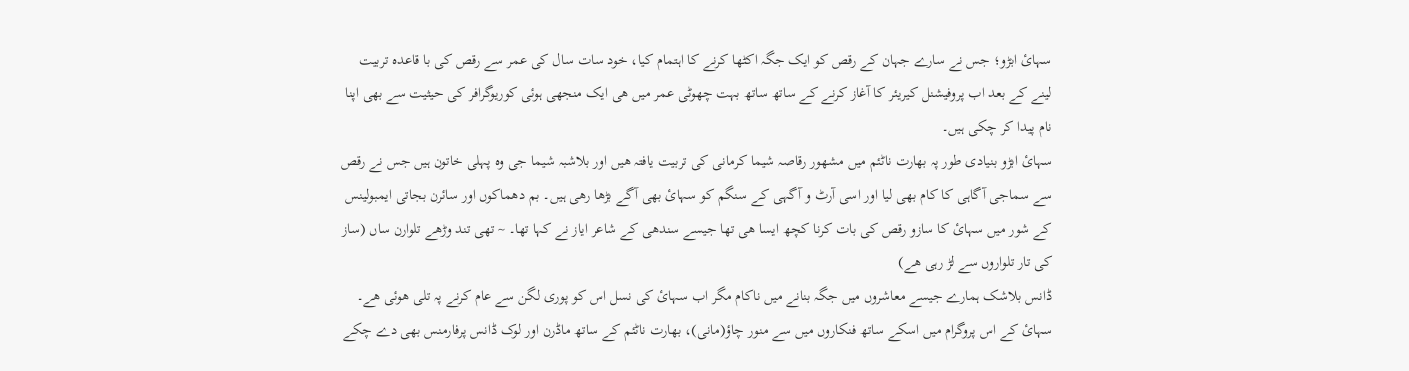سہائ ابڑو؛ جس نے سارے جہان کے رقص کو ایک جگہ اکٹھا کرنے کا اہتمام کیا، خود سات سال کی عمر سے رقص کی با قاعدہ تربیت لینے کے بعد اب پروفیشنل کیریئر کا آغاز کرنے کے ساتھ ساتھ بہت چھوٹی عمر میں ھی ایک منجھی ہوئی کوریوگرافر کی حیثیت سے بھی اپنا نام پیدا کر چکی ہیں۔
سہائ ابڑو بنیادی طور پہ بھارت ناٹئم میں مشھور رقاصہ شیما کرمانی کی تربیت یافتہ ھیں اور بلاشبہ شیما جی وہ پہلی خاتون ہیں جس نے رقص سے سماجی آگاہی کا کام بھی لیا اور اسی آرٹ و آگہی کے سنگم کو سہائ بھی آگے بڑھا رھی ہیں۔ بم دھماکوں اور سائرن بجاتی ایمبولینس کے شور میں سہائ کا سازو رقص کی بات کرنا کچھ ایسا ھی تھا جیسے سندھی کے شاعر ایاز نے کہا تھا۔ ~ تھی تند وڑھے تلوارن ساں (ساز کی تار تلواروں سے لڑ رہی ھے)
ڈانس بلاشک ہمارے جیسے معاشروں میں جگہ بنانے میں ناکام مگر اب سہائ کی نسل اس کو پوری لگن سے عام کرنے پہ تلی ھوئی ھے۔ سہائ کے اس پروگرام میں اسکے ساتھ فنکاروں میں سے منور چاؤ(مانی)، بھارت ناٹئم کے ساتھ ماڈرن اور لوک ڈانس پرفارمنس بھی دے چکے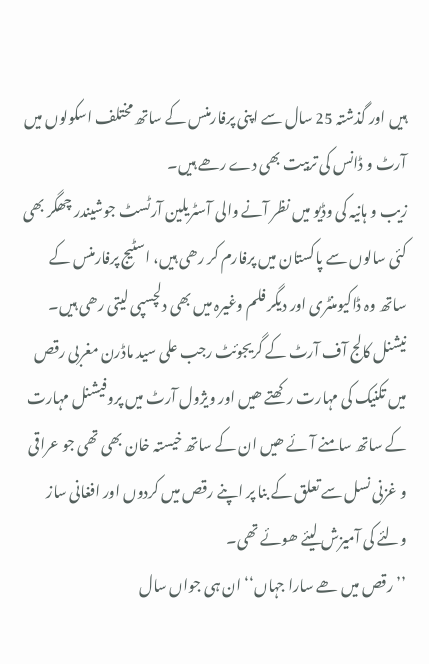ہیں اور گذشتہ 25 سال سے اپنی پرفارمنس کے ساتھ مختلف اسکولوں میں آرٹ و ڈانس کی تربیت بھی دے رھے ہیں۔
زیب و ہانیہ کی وڈیو میں نظر آنے والی آسٹریلین آرٹسٹ جوشیندر چھگر بھی کئی سالوں سے پاکستان میں پرفارم کر رھی ہیں، اسٹیج پرفارمنس کے ساتھ وہ ڈاکیومنٹری اور دیگر فلم وغیرہ میں بھی دلچسپی لیتی رھی ہیں۔
نیشنل کالج آف آرٹ کے گریجوئٹ رجب علی سید ماڈرن مغربی رقص میں تکنیک کی مہارت رکھتے ھیں اور ویژول آرٹ میں پروفیشنل مہارت کے ساتھ سامنے آئے ھیں ان کے ساتھ خیستہ خان بھی تھی جو عراقی و غزنی نسل سے تعلق کے بنا پر اپنے رقص میں کردوں اور افغانی ساز ولئے کی آمیزش لیئے ھوئے تھی۔
’’رقص میں ھے سارا جہاں‘‘ ان ہی جواں سال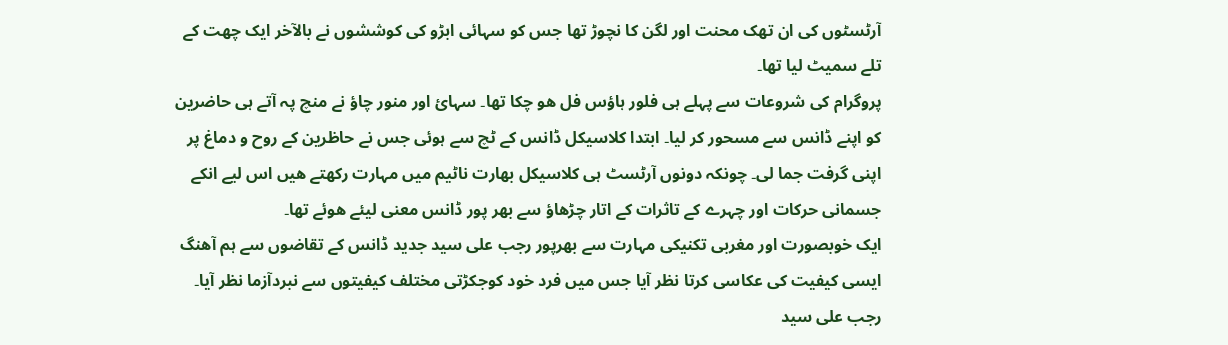آرٹسٹوں کی ان تھک محنت اور لگن کا نچوڑ تھا جس کو سہائی ابڑو کی کوششوں نے بالآخر ایک چھت کے تلے سمیٹ لیا تھا۔
پروگرام کی شروعات سے پہلے ہی فلور ہاؤس فل ھو چکا تھا۔ سہائ اور منور چاؤ نے منچ پہ آتے ہی حاضرین کو اپنے ڈانس سے مسحور کر لیا۔ ابتدا کلاسیکل ڈانس کے ٹچ سے ہوئی جس نے حاظرین کے روح و دماغ پر اپنی گرفت جما لی۔ چونکہ دونوں آرٹسٹ ہی کلاسیکل بھارت ناٹیم میں مہارت رکھتے ھیں اس لیے انکے جسمانی حرکات اور چہرے کے تاثرات کے اتار چڑھاؤ سے بھر پور ڈانس معنی لیئے ھوئے تھا۔
ایک خوبصورت اور مغربی تکنیکی مہارت سے بھرپور رجب علی سید جدید ڈانس کے تقاضوں سے ہم آھنگ ایسی کیفیت کی عکاسی کرتا نظر آیا جس میں فرد خود کوجکڑتی مختلف کیفیتوں سے نبردآزما نظر آیا۔ رجب علی سید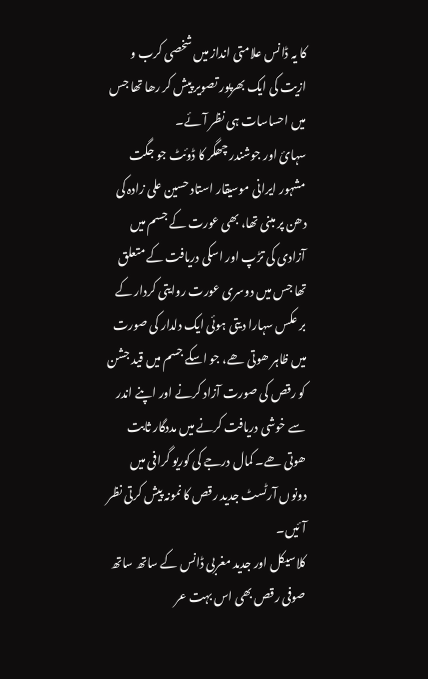کا یہ ڈانس علامتی انداز میں شخصی کرب و ازیت کی ایک بھرپور تصویر پیش کر رھا تھا جس میں احساسات ہی نظر آئے۔
سہائ اور جوشندر چھگر کا ڈوئٹ جو جگت مشہور ایرانی موسیقار استاد حسین علی زادہ کی دھن پر مبنی تھا، بھی عورت کے جسم میں آزادی کی تڑپ اور اسکی دریافت کے متعلق تھا جس میں دوسری عورت روایتی کردار کے بر عکس سہارا دیتی ہوئی ایک دلدار کی صورت میں ظاہر ھوتی ھے، جو اسکے جسم میں قید جشن کو رقص کی صورت آزاد کرنے اور اپنے اندر سے خوشی دریافت کرنے میں مددگار ثابت ھوتی ھے۔ کمال درجے کی کوریو گرافی میں دونوں آرٹسٹ جدید رقص کا نمونہ پیش کرتی نظر آئیں۔
کلاسیکل اور جدید مغربی ڈانس کے ساتھ ساتھ صوفی رقص بھی اس بہت عر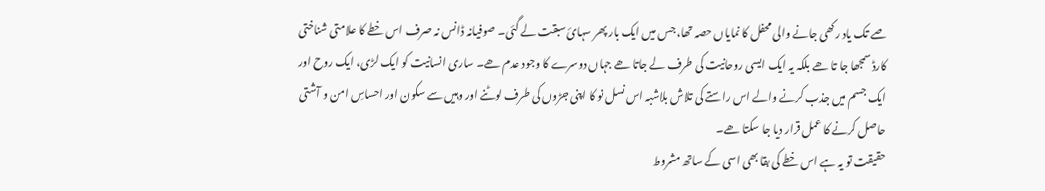صے تک یاد رکھی جانے والی محفل کا نمایاں حصہ تھا، جس میں ایک بار پھر سہائ سبقت لے گئی۔ صوفیانہ ڈانس نہ صرف اس خطے کا علامتی شناختی کارڈ سمجھا جا تا ھے بلکہ یہ ایک ایسی روحانیت کی طرف لے جاتا ھے جہاں دوسرے کا وجود عدم ھے۔ ساری انسانیت کو ایک لڑی، ایک روح اور ایک جسم میں جذب کرنے والے اس راستے کی تلاش بلاشبہ اس نسل نو کا اپنی جڑوں کی طرف لوٹنے اور وہیں سے سکون اور احساسِ امن و آشتی حاصل کرنے کا عمل قرار دیا جا سکتا ھے۔
حقیقت تو یہ ہے اس خطے کی بقا بھی اسی کے ساتھ مشروط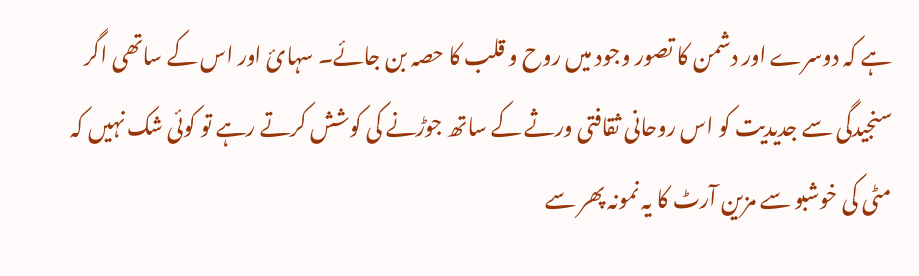ہے کہ دوسرے اور دشمن کا تصور وجود میں روح و قلب کا حصہ بن جائے۔ سہائ اور اس کے ساتھی اگر سنجیدگی سے جدیدیت کو اس روحانی ثقافتی ورثے کے ساتھ جوڑنے کی کوشش کرتے رہے تو کوئی شک نہیں کہ مٹی کی خوشبو سے مزین آرٹ کا یہ نمونہ پھر سے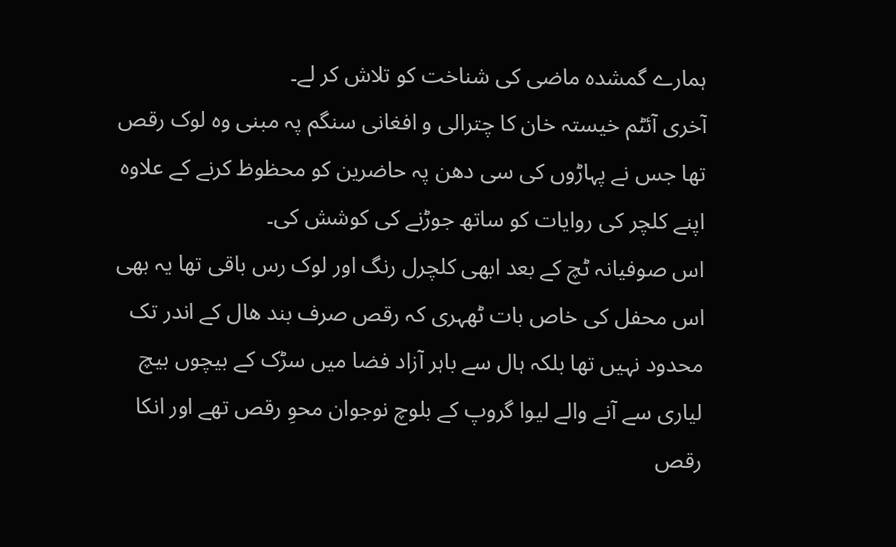ہمارے گمشدہ ماضی کی شناخت کو تلاش کر لے۔
آخری آئٹم خیستہ خان کا چترالی و افغانی سنگم پہ مبنی وہ لوک رقص تھا جس نے پہاڑوں کی سی دھن پہ حاضرین کو محظوظ کرنے کے علاوہ اپنے کلچر کی روایات کو ساتھ جوڑنے کی کوشش کی۔
اس صوفیانہ ٹچ کے بعد ابھی کلچرل رنگ اور لوک رس باقی تھا یہ بھی اس محفل کی خاص بات ٹھہری کہ رقص صرف بند ھال کے اندر تک محدود نہیں تھا بلکہ ہال سے باہر آزاد فضا میں سڑک کے بیچوں بیچ لیاری سے آنے والے لیوا گروپ کے بلوچ نوجوان محوِ رقص تھے اور انکا رقص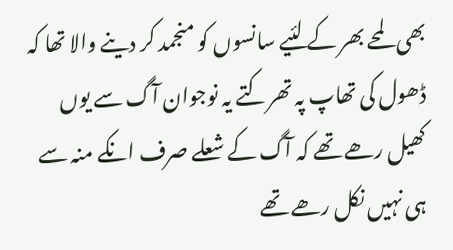بھی لمحے بھر کے لئیے سانسوں کو منجمد کر دینے والا تھا کہ ڈھول کی تھاپ پہ تھرکتے یہ نوجوان آگ سے یوں کھیل رھے تھے کہ آگ کے شعلے صرف انکے منہ سے ہی نہیں نکل رھے تھے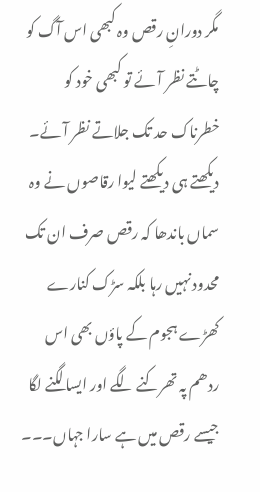مگر دورانِ رقص وہ کبھی اس آگ کو چاٹتے نظر آئے تو کبھی خود کو خطرناک حد تک جلاتے نظر آئے۔
دیکھتے ہی دیکھتے لیوا رقاصوں نے وہ سماں باندھا کہ رقص صرف ان تک محدود نہیں رہا بلکہ سڑک کنارے کھڑے ہجوم کے پاؤں بھی اس ردھم پہ تھرکنے لگے اور ایسا لگنے لگا جیسے رقص میں ہے سارا جہاں۔۔۔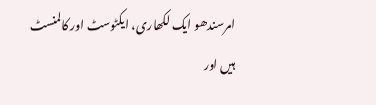امرسندھو ایک لکھاری، ایکٹوسٹ اور کالمنسٹ ہیں اور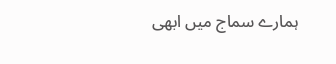ہمارے سماج میں ابھی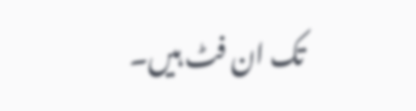تک ان فٹ ہیں۔